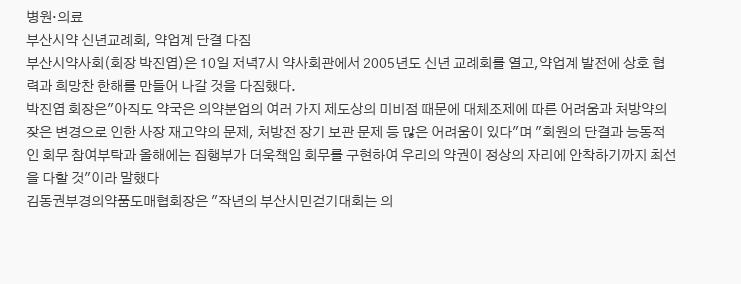병원·의료
부산시약 신년교례회, 약업계 단결 다짐
부산시약사회(회장 박진엽)은 10일 저녁7시 약사회관에서 2005년도 신년 교례회를 열고,약업계 발전에 상호 협력과 희망찬 한해를 만들어 나갈 것을 다짐했다.
박진엽 회장은"아직도 약국은 의약분업의 여러 가지 제도상의 미비점 때문에 대체조제에 따른 어려움과 처방약의 잦은 변경으로 인한 사장 재고약의 문제, 처방전 장기 보관 문제 등 많은 어려움이 있다"며 "회원의 단결과 능동적인 회무 참여부탁과 올해에는 집행부가 더욱책임 회무를 구현하여 우리의 약권이 정상의 자리에 안착하기까지 최선을 다할 것"이라 말했다
김동권부경의약품도매협회장은 "작년의 부산시민걷기대회는 의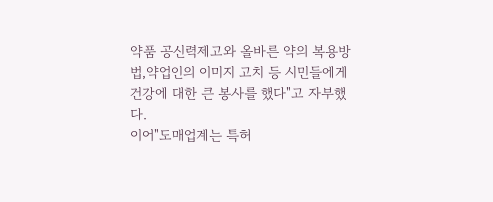약품 공신력제고와 올바른 약의 복용방법,약업인의 이미지 고치 등 시민들에게 건강에 대한 큰 봉사를 했다"고 자부했다.
이어"도매업계는 특허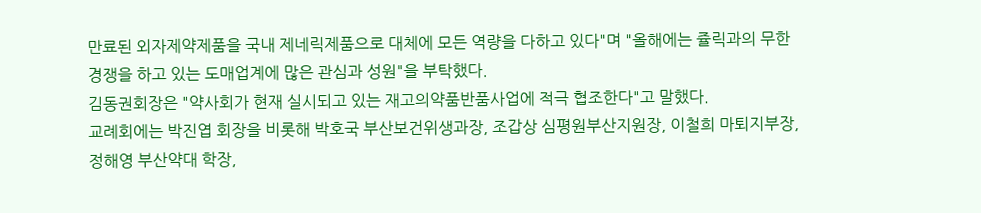만료된 외자제약제품을 국내 제네릭제품으로 대체에 모든 역량을 다하고 있다"며 "올해에는 쥴릭과의 무한경쟁을 하고 있는 도매업계에 많은 관심과 성원"을 부탁했다.
김동권회장은 "약사회가 현재 실시되고 있는 재고의약품반품사업에 적극 협조한다"고 말했다.
교례회에는 박진엽 회장을 비롯해 박호국 부산보건위생과장, 조갑상 심평원부산지원장, 이철희 마퇴지부장, 정해영 부산약대 학장,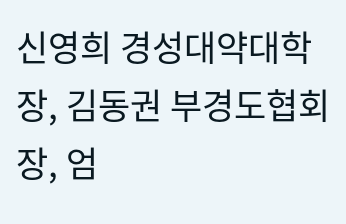신영희 경성대약대학장, 김동권 부경도협회장, 엄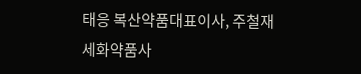태응 복산약품대표이사, 주철재 세화약품사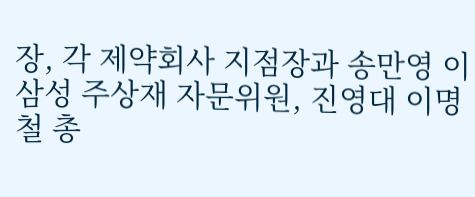장, 각 제약회사 지점장과 송만영 이삼성 주상재 자문위원, 진영대 이명철 총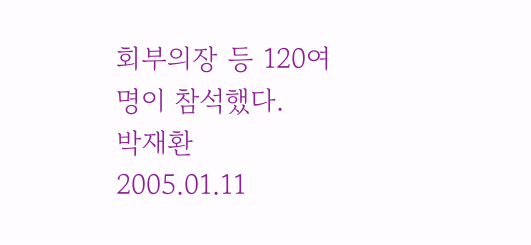회부의장 등 120여명이 참석했다.
박재환
2005.01.11